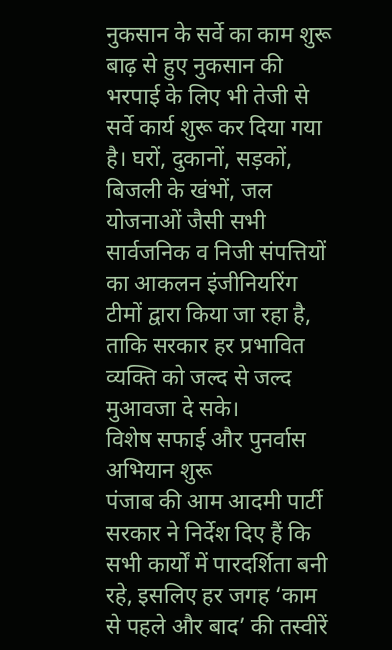नुकसान के सर्वे का काम शुरू
बाढ़ से हुए नुकसान की भरपाई के लिए भी तेजी से सर्वे कार्य शुरू कर दिया गया है। घरों, दुकानों, सड़कों, बिजली के खंभों, जल योजनाओं जैसी सभी सार्वजनिक व निजी संपत्तियों का आकलन इंजीनियरिंग टीमों द्वारा किया जा रहा है, ताकि सरकार हर प्रभावित व्यक्ति को जल्द से जल्द मुआवजा दे सके।
विशेष सफाई और पुनर्वास अभियान शुरू
पंजाब की आम आदमी पार्टी सरकार ने निर्देश दिए हैं कि सभी कार्यों में पारदर्शिता बनी रहे, इसलिए हर जगह ‘काम से पहले और बाद’ की तस्वीरें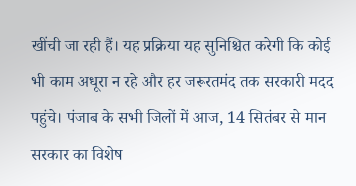खींची जा रही हैं। यह प्रक्रिया यह सुनिश्चित करेगी कि कोई भी काम अधूरा न रहे और हर जरूरतमंद तक सरकारी मदद पहुंचे। पंजाब के सभी जिलों में आज, 14 सितंबर से मान सरकार का विशेष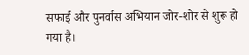सफाई और पुनर्वास अभियान जोर-शोर से शुरू हो गया है।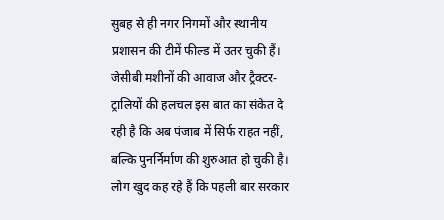सुबह से ही नगर निगमों और स्थानीय प्रशासन की टीमें फील्ड में उतर चुकी हैं। जेसीबी मशीनों की आवाज और ट्रैक्टर-ट्रालियों की हलचल इस बात का संकेत दे रही है कि अब पंजाब में सिर्फ राहत नहीं, बल्कि पुनर्निर्माण की शुरुआत हो चुकी है। लोग खुद कह रहे हैं कि पहली बार सरकार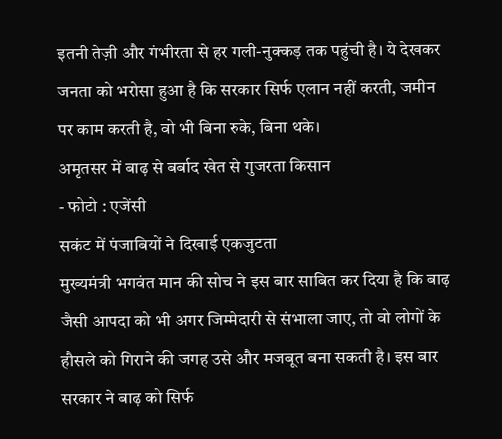इतनी तेज़ी और गंभीरता से हर गली-नुक्कड़ तक पहुंची है। ये देखकर जनता को भरोसा हुआ है कि सरकार सिर्फ एलान नहीं करती, जमीन पर काम करती है, वो भी बिना रुके, बिना थके।
अमृतसर में बाढ़ से बर्बाद खेत से गुजरता किसान
- फोटो : एजेंसी
सकंट में पंजाबियों ने दिखाई एकजुटता
मुख्यमंत्री भगवंत मान की सोच ने इस बार साबित कर दिया है कि बाढ़ जैसी आपदा को भी अगर जिम्मेदारी से संभाला जाए, तो वो लोगों के हौसले को गिराने की जगह उसे और मजबूत बना सकती है। इस बार सरकार ने बाढ़ को सिर्फ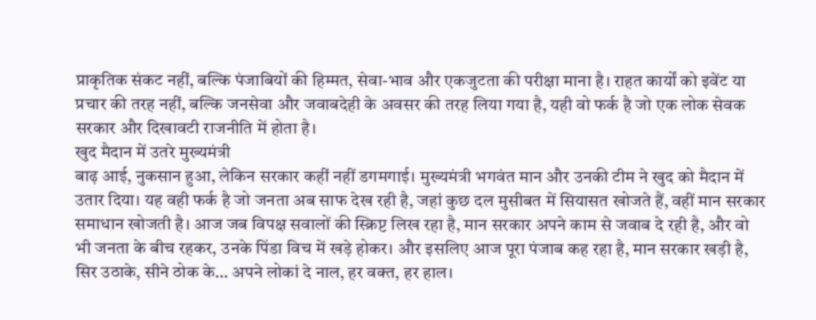प्राकृतिक संकट नहीं, बल्कि पंजाबियों की हिम्मत, सेवा-भाव और एकजुटता की परीक्षा माना है। राहत कार्यों को इवेंट या प्रचार की तरह नहीं, बल्कि जनसेवा और जवाबदेही के अवसर की तरह लिया गया है, यही वो फर्क है जो एक लोक सेवक सरकार और दिखावटी राजनीति में होता है।
खुद मैदान में उतरे मुख्यमंत्री
बाढ़ आई, नुकसान हुआ, लेकिन सरकार कहीं नहीं डगमगाई। मुख्यमंत्री भगवंत मान और उनकी टीम ने खुद को मैदान में उतार दिया। यह वही फर्क है जो जनता अब साफ देख रही है, जहां कुछ दल मुसीबत में सियासत खोजते हैं, वहीं मान सरकार समाधान खोजती है। आज जब विपक्ष सवालों की स्क्रिप्ट लिख रहा है, मान सरकार अपने काम से जवाब दे रही है, और वो भी जनता के बीच रहकर, उनके पिंडा विच में खड़े होकर। और इसलिए आज पूरा पंजाब कह रहा है, मान सरकार खड़ी है, सिर उठाके, सीने ठोक के… अपने लोकां दे नाल, हर वक्त, हर हाल।